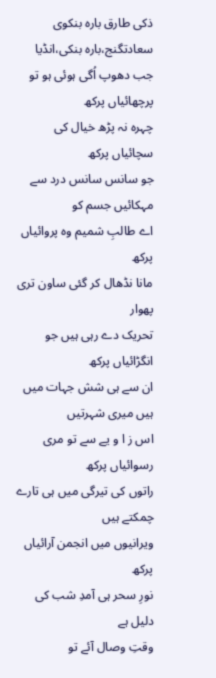ذکی طارق بارہ بنکوی
سعادتگنج،بارہ بنکی،انڈیا
جب دھوپ اُگی ہوئی ہو تو پرچھائیاں پرکھ
چہرہ نہ پڑھ خیال کی سچائیاں پرکھ
جو سانس سانس درد سے مہکائیں جسم کو
اے طالبِ شمیم وہ پروائیاں پرکھ
مانا نڈھال کر گئی ساون تری پھوار
تحریک دے رہی ہیں جو انگڑائیاں پرکھ
ان سے ہی شش جہات میں ہیں میری شہرتیں
اس ز ا و یے سے تو مری رسوائیاں پرکھ
راتوں کی تیرگی میں ہی تارے چمکتے ہیں
ویرانیوں میں انجمن آرائیاں پرکھ
نورِ سحر ہی آمدِ شب کی دلیل ہے
وقتِ وصال آئے تو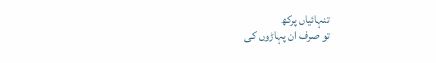تنہائیاں پرکھ
تو صرف ان پہاڑوں کی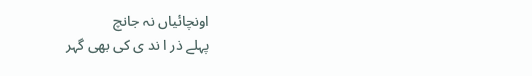اونچائیاں نہ جانچ
پہلے ذر ا ند ی کی بھی گہر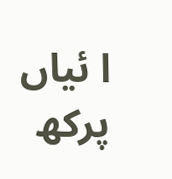ا ئیاں پرکھ